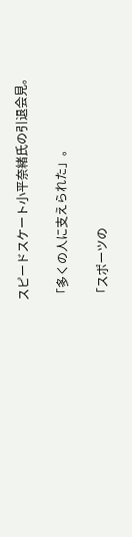スピードスケート小平奈緒氏の引退会見。

「多くの人に支えられた」。

「スポーツの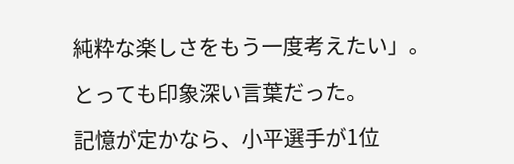純粋な楽しさをもう一度考えたい」。

とっても印象深い言葉だった。

記憶が定かなら、小平選手が1位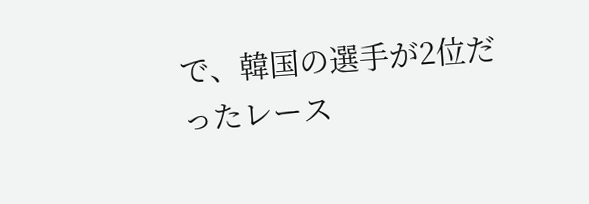で、韓国の選手が2位だったレース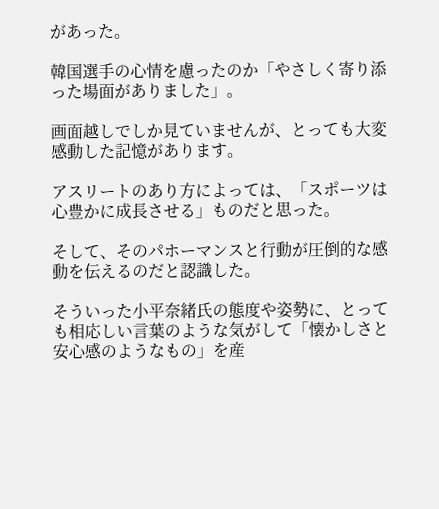があった。

韓国選手の心情を慮ったのか「やさしく寄り添った場面がありました」。

画面越しでしか見ていませんが、とっても大変感動した記憶があります。

アスリートのあり方によっては、「スポーツは心豊かに成長させる」ものだと思った。

そして、そのパホーマンスと行動が圧倒的な感動を伝えるのだと認識した。

そういった小平奈緒氏の態度や姿勢に、とっても相応しい言葉のような気がして「懐かしさと安心感のようなもの」を産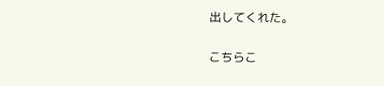出してくれた。

こちらこ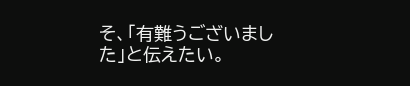そ、「有難うございました」と伝えたい。